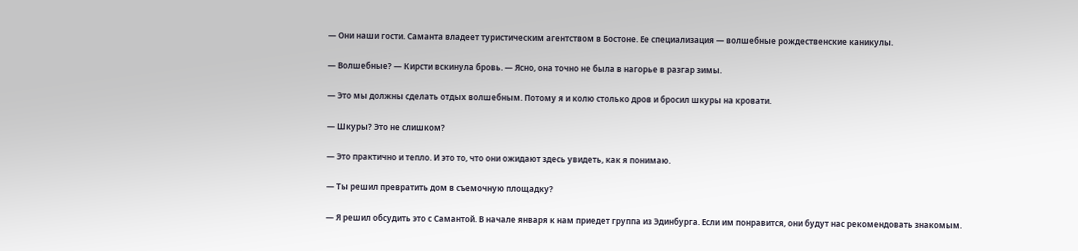— Они наши гости. Саманта владеет туристическим агентством в Бостоне. Ее специализация — волшебные рождественские каникулы.

— Волшебные? — Кирсти вскинула бровь. — Ясно, она точно не была в нагорье в разгар зимы.

— Это мы должны сделать отдых волшебным. Потому я и колю столько дров и бросил шкуры на кровати.

— Шкуры? Это не слишком?

— Это практично и тепло. И это то, что они ожидают здесь увидеть, как я понимаю.

— Ты решил превратить дом в съемочную площадку?

— Я решил обсудить это с Самантой. В начале января к нам приедет группа из Эдинбурга. Если им понравится, они будут нас рекомендовать знакомым.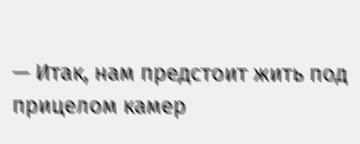— Итак, нам предстоит жить под прицелом камер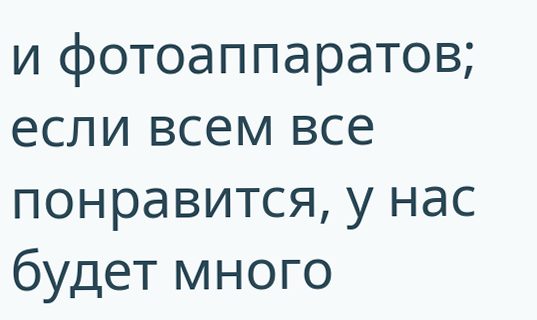и фотоаппаратов; если всем все понравится, у нас будет много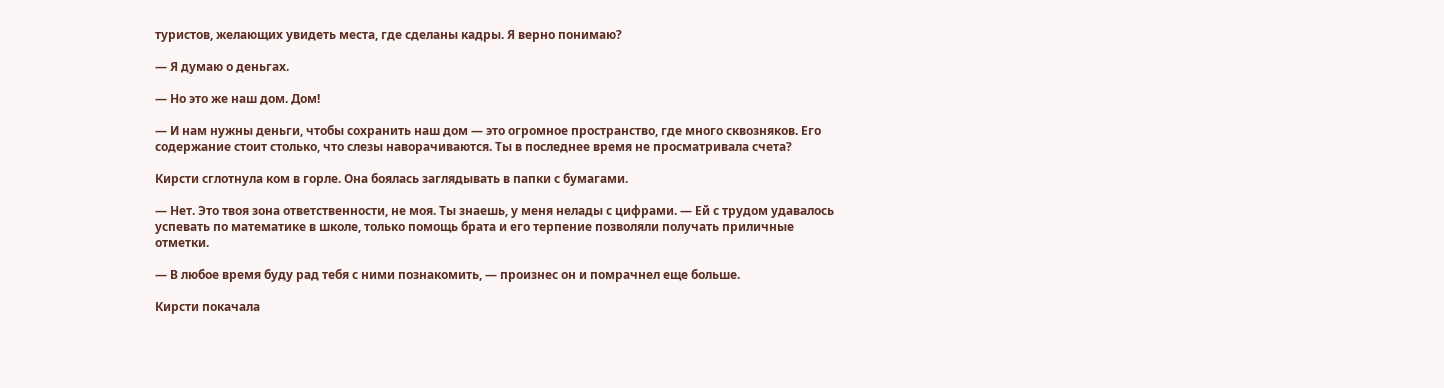туристов, желающих увидеть места, где сделаны кадры. Я верно понимаю?

— Я думаю о деньгах.

— Но это же наш дом. Дом!

— И нам нужны деньги, чтобы сохранить наш дом — это огромное пространство, где много сквозняков. Его содержание стоит столько, что слезы наворачиваются. Ты в последнее время не просматривала счета?

Кирсти сглотнула ком в горле. Она боялась заглядывать в папки с бумагами.

— Нет. Это твоя зона ответственности, не моя. Ты знаешь, у меня нелады с цифрами. — Ей с трудом удавалось успевать по математике в школе, только помощь брата и его терпение позволяли получать приличные отметки.

— В любое время буду рад тебя с ними познакомить, — произнес он и помрачнел еще больше.

Кирсти покачала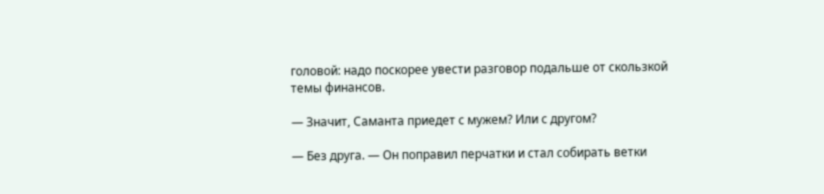головой: надо поскорее увести разговор подальше от скользкой темы финансов.

— Значит, Саманта приедет с мужем? Или с другом?

— Без друга. — Он поправил перчатки и стал собирать ветки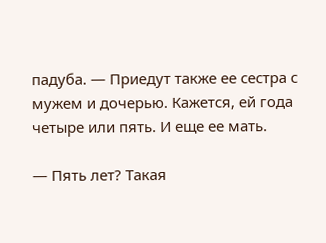падуба. — Приедут также ее сестра с мужем и дочерью. Кажется, ей года четыре или пять. И еще ее мать.

— Пять лет? Такая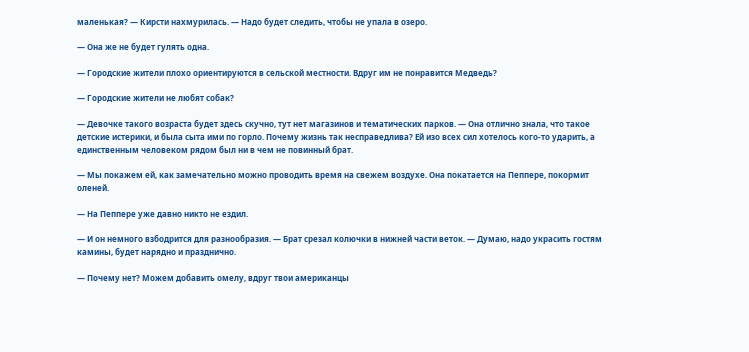маленькая? — Кирсти нахмурилась. — Надо будет следить, чтобы не упала в озеро.

— Она же не будет гулять одна.

— Городские жители плохо ориентируются в сельской местности. Вдруг им не понравится Медведь?

— Городские жители не любят собак?

— Девочке такого возраста будет здесь скучно, тут нет магазинов и тематических парков. — Она отлично знала, что такое детские истерики, и была сыта ими по горло. Почему жизнь так несправедлива? Ей изо всех сил хотелось кого-то ударить, а единственным человеком рядом был ни в чем не повинный брат.

— Мы покажем ей, как замечательно можно проводить время на свежем воздухе. Она покатается на Пеппере, покормит оленей.

— На Пеппере уже давно никто не ездил.

— И он немного взбодрится для разнообразия. — Брат срезал колючки в нижней части веток. — Думаю, надо украсить гостям камины, будет нарядно и празднично.

— Почему нет? Можем добавить омелу, вдруг твои американцы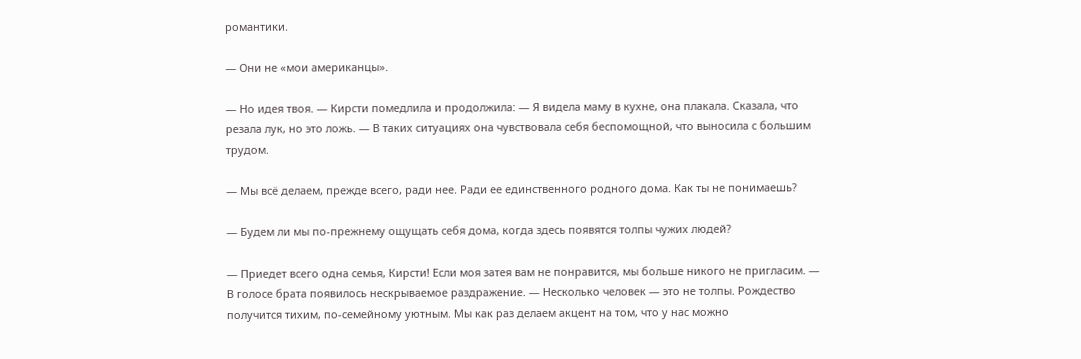романтики.

— Они не «мои американцы».

— Но идея твоя. — Кирсти помедлила и продолжила: — Я видела маму в кухне, она плакала. Сказала, что резала лук, но это ложь. — В таких ситуациях она чувствовала себя беспомощной, что выносила с большим трудом.

— Мы всё делаем, прежде всего, ради нее. Ради ее единственного родного дома. Как ты не понимаешь?

— Будем ли мы по-прежнему ощущать себя дома, когда здесь появятся толпы чужих людей?

— Приедет всего одна семья, Кирсти! Если моя затея вам не понравится, мы больше никого не пригласим. — В голосе брата появилось нескрываемое раздражение. — Несколько человек — это не толпы. Рождество получится тихим, по-семейному уютным. Мы как раз делаем акцент на том, что у нас можно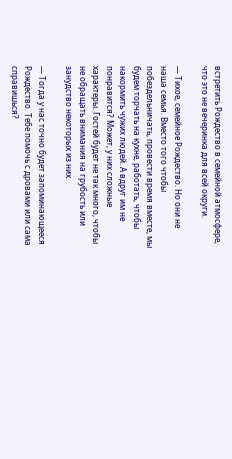встретить Рождество в семейной атмосфере, что это не вечеринка для всей округи.

— Тихое, семейное Рождество. Но они не наша семья. Вместо того чтобы побездельничать, провести время вместе, мы будем торчать на кухне, работать, чтобы накормить чужих людей. А вдруг им не понравится? Может, у них сложные характеры. Гостей будет не так много, чтобы не обращать внимания на грубость или занудство некоторых из них.

— Тогда у нас точно будет запоминающееся Рождество. Тебе помочь с дровами или сама справишься?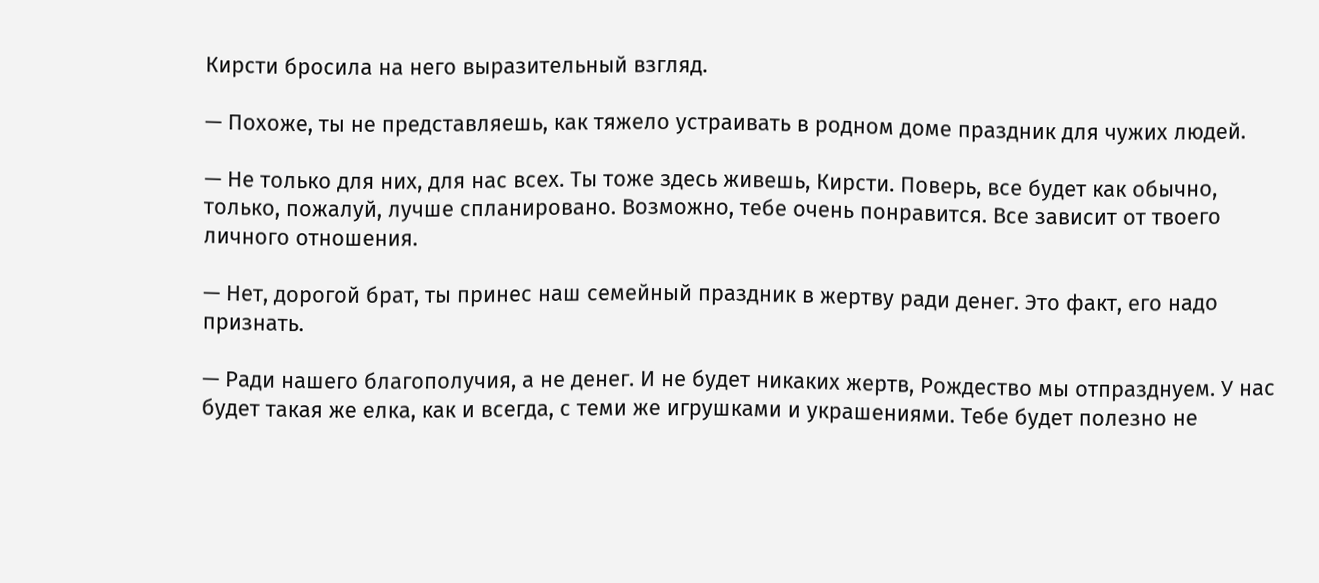Кирсти бросила на него выразительный взгляд.

— Похоже, ты не представляешь, как тяжело устраивать в родном доме праздник для чужих людей.

— Не только для них, для нас всех. Ты тоже здесь живешь, Кирсти. Поверь, все будет как обычно, только, пожалуй, лучше спланировано. Возможно, тебе очень понравится. Все зависит от твоего личного отношения.

— Нет, дорогой брат, ты принес наш семейный праздник в жертву ради денег. Это факт, его надо признать.

— Ради нашего благополучия, а не денег. И не будет никаких жертв, Рождество мы отпразднуем. У нас будет такая же елка, как и всегда, с теми же игрушками и украшениями. Тебе будет полезно не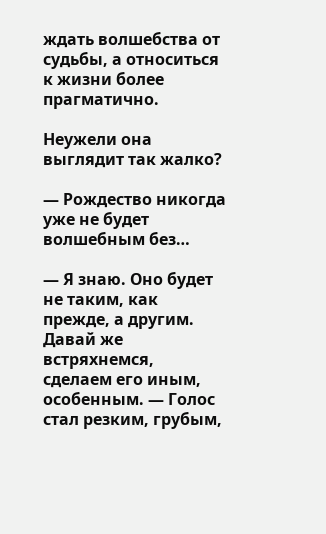ждать волшебства от судьбы, а относиться к жизни более прагматично.

Неужели она выглядит так жалко?

— Рождество никогда уже не будет волшебным без…

— Я знаю. Оно будет не таким, как прежде, а другим. Давай же встряхнемся, сделаем его иным, особенным. — Голос стал резким, грубым,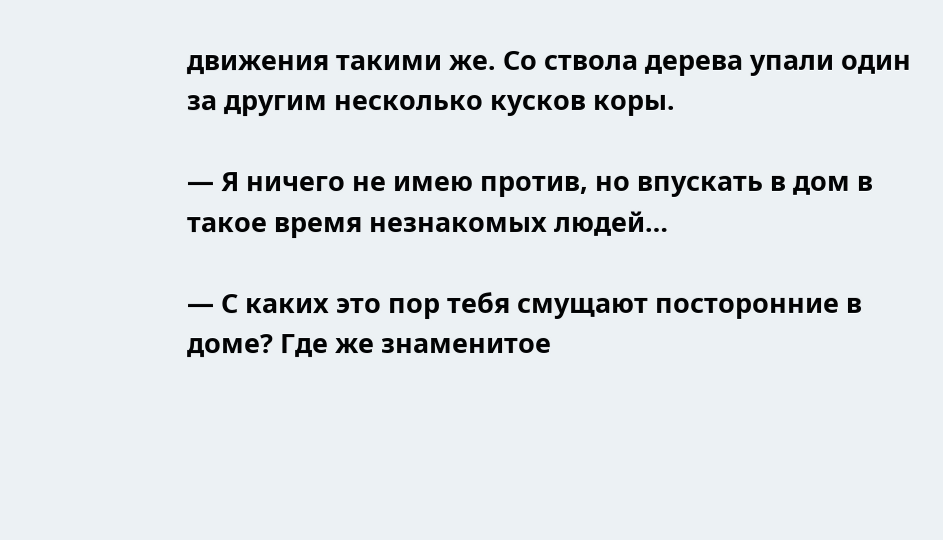движения такими же. Со ствола дерева упали один за другим несколько кусков коры.

— Я ничего не имею против, но впускать в дом в такое время незнакомых людей…

— С каких это пор тебя смущают посторонние в доме? Где же знаменитое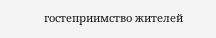гостеприимство жителей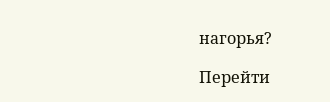нагорья?

Перейти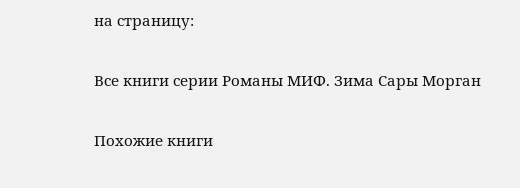на страницу:

Все книги серии Романы МИФ. Зима Сары Морган

Похожие книги